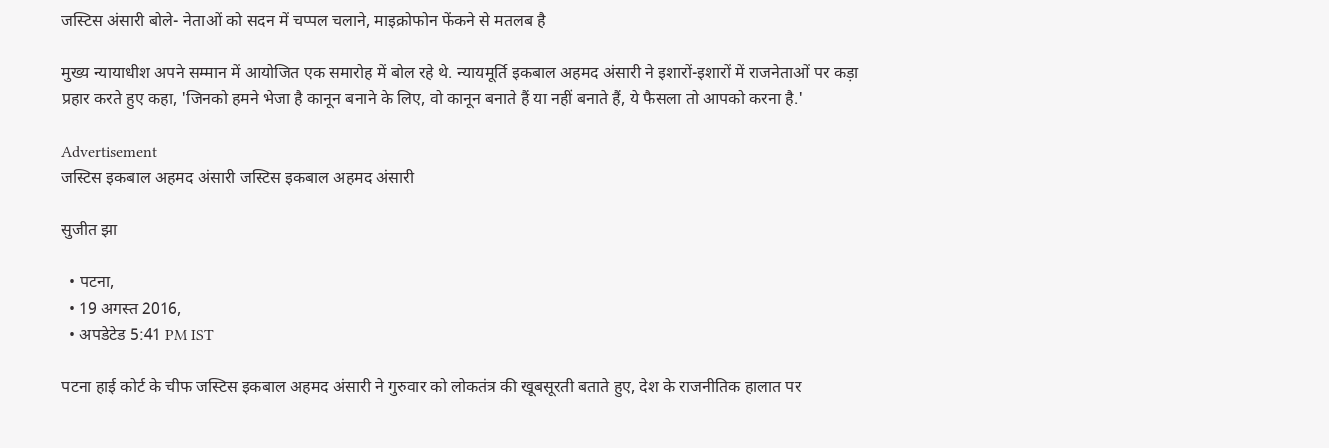जस्ट‍िस अंसारी बोले- नेताओं को सदन में चप्पल चलाने, माइक्रोफोन फेंकने से मतलब है

मुख्य न्यायाधीश अपने सम्मान में आयोजित एक समारोह में बोल रहे थे. न्यायमूर्ति इकबाल अहमद अंसारी ने इशारों-इशारों में राजनेताओं पर कड़ा प्रहार करते हुए कहा, 'जिनको हमने भेजा है कानून बनाने के लिए, वो कानून बनाते हैं या नहीं बनाते हैं, ये फैसला तो आपको करना है.'

Advertisement
जस्टि‍स इकबाल अहमद अंसारी जस्टि‍स इकबाल अहमद अंसारी

सुजीत झा

  • पटना,
  • 19 अगस्त 2016,
  • अपडेटेड 5:41 PM IST

पटना हाई कोर्ट के चीफ जस्टि‍स इकबाल अहमद अंसारी ने गुरुवार को लोकतंत्र की खूबसूरती बताते हुए, देश के राजनीतिक हालात पर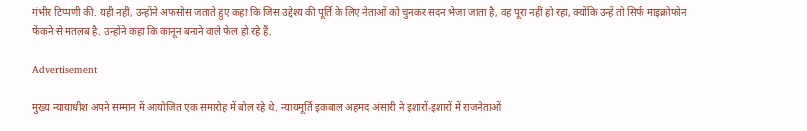गंभीर टिप्पणी की. यही नहीं, उन्होंने अफसोस जताते हुए कहा कि जिस उद्देश्य की पूर्ति के लिए नेताओं को चुनकर सदन भेजा जाता है, वह पूरा नहीं हो रहा, क्योंकि उन्हें तो सिर्फ माइक्रोफोन फेंकने से मतलब है. उन्होंने कहा कि कानून बनाने वाले फेल हो रहे हैं.

Advertisement

मुख्य न्यायाधीश अपने सम्मान में आयोजित एक समारोह में बोल रहे थे. न्यायमूर्ति इकबाल अहमद अंसारी ने इशारों-इशारों में राजनेताओं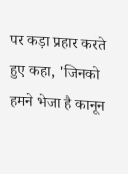पर कड़ा प्रहार करते हुए कहा, 'जिनको हमने भेजा है कानून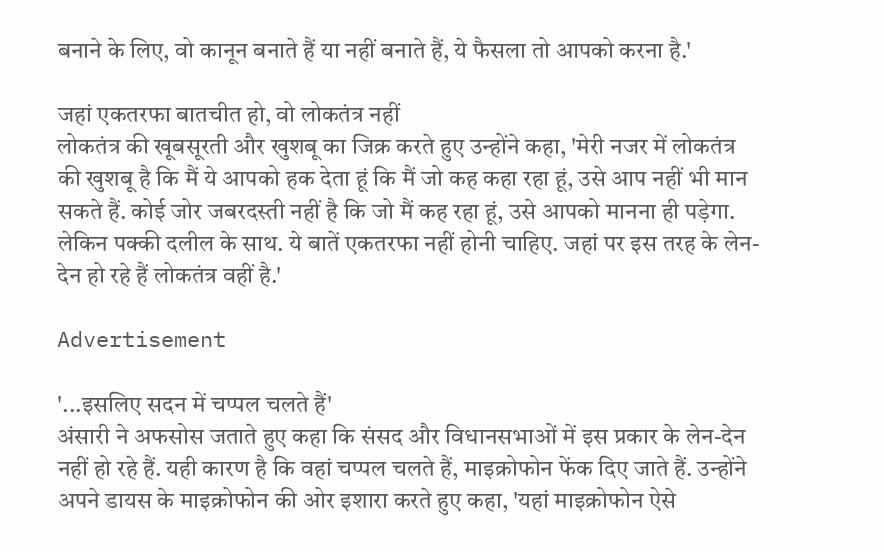बनाने के लिए, वो कानून बनाते हैं या नहीं बनाते हैं, ये फैसला तो आपको करना है.'

जहां एकतरफा बातचीत हो, वो लोकतंत्र नहीं
लोकतंत्र की खूबसूरती और खुशबू का जिक्र करते हुए उन्होंने कहा, 'मेरी नजर में लोकतंत्र की खुशबू है कि मैं ये आपको हक देता हूं कि मैं जो कह कहा रहा हूं, उसे आप नहीं भी मान सकते हैं. कोई जोर जबरदस्ती नहीं है कि जो मैं कह रहा हूं, उसे आपको मानना ही पड़ेगा. लेकिन पक्की दलील के साथ. ये बातें एकतरफा नहीं होनी चाहिए. जहां पर इस तरह के लेन-देन हो रहे हैं लोकतंत्र वहीं है.'

Advertisement

'...इ‍सलिए सदन में चप्पल चलते हैं'
अंसारी ने अफसोस जताते हुए कहा कि संसद और विधानसभाओं में इस प्रकार के लेन-देन नहीं हो रहे हैं. यही कारण है कि वहां चप्पल चलते हैं, माइक्रोफोन फेंक दिए जाते हैं. उन्होंने अपने डायस के माइक्रोफोन की ओर इशारा करते हुए कहा, 'यहां माइक्रोफोन ऐसे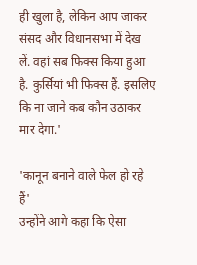ही खुला है, लेकिन आप जाकर संसद और विधानसभा में देख लें. वहां सब फिक्स किया हुआ है. कुर्सियां भी फिक्स हैं. इसलिए कि ना जाने कब कौन उठाकर मार देगा.'

'कानून बनाने वाले फेल हो रहे हैं'
उन्होंने आगे कहा कि ऐसा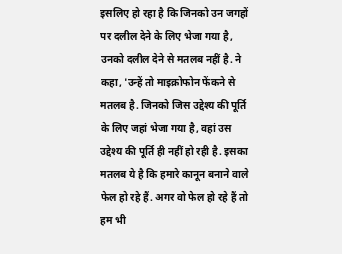इसलिए हो रहा है कि जिनको उन जगहों पर दलील देने के लिए भेजा गया है, उनको दलील देने से मतलब नहीं है. ने कहा, 'उन्हें तो माइक्रोफोन फेंकने से मतलब है. जिनको जिस उद्देश्य की पूर्ति के लिए जहां भेजा गया है, वहां उस उद्देश्य की पूर्ति ही नहीं हो रही है. इसका मतलब ये है कि हमारे कानून बनाने वाले फेल हो रहे हैं. अगर वो फेल हो रहे हैं तो हम भी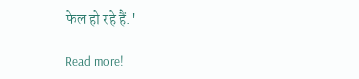फेल हो रहे हैं.'

Read more!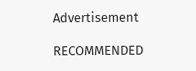Advertisement

RECOMMENDED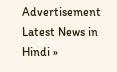Advertisement
Latest News in Hindi »